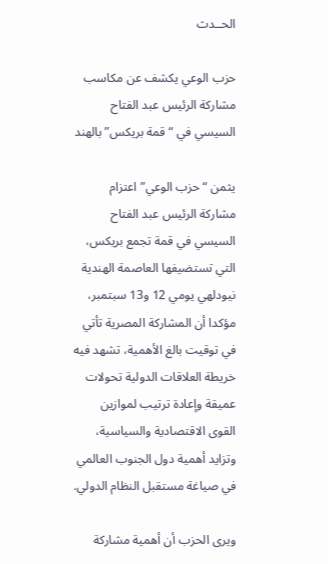الحــدث

حزب الوعي يكشف عن مكاسب مشاركة الرئيس عبد الفتاح السيسي في “قمة بريكس” بالهند

يثمن “حزب الوعي” اعتزام مشاركة الرئيس عبد الفتاح السيسي في قمة تجمع بريكس، التي تستضيفها العاصمة الهندية نيودلهي يومي 12 و13 سبتمبر، مؤكدا أن المشاركة المصرية تأتي في توقيت بالغ الأهمية، تشهد فيه خريطة العلاقات الدولية تحولات عميقة وإعادة ترتيب لموازين القوى الاقتصادية والسياسية، وتزايد أهمية دول الجنوب العالمي في صياغة مستقبل النظام الدولي.

ويرى الحزب أن أهمية مشاركة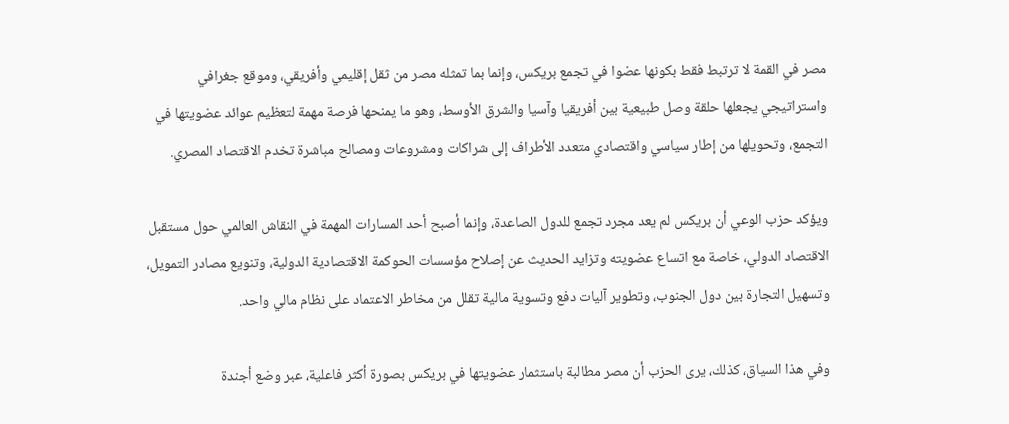مصر في القمة لا ترتبط فقط بكونها عضوا في تجمع بريكس، وإنما بما تمثله مصر من ثقل إقليمي وأفريقي، وموقع جغرافي واستراتيجي يجعلها حلقة وصل طبيعية بين أفريقيا وآسيا والشرق الأوسط، وهو ما يمنحها فرصة مهمة لتعظيم عوائد عضويتها في التجمع، وتحويلها من إطار سياسي واقتصادي متعدد الأطراف إلى شراكات ومشروعات ومصالح مباشرة تخدم الاقتصاد المصري.

ويؤكد حزب الوعي أن بريكس لم يعد مجرد تجمع للدول الصاعدة، وإنما أصبح أحد المسارات المهمة في النقاش العالمي حول مستقبل الاقتصاد الدولي، خاصة مع اتساع عضويته وتزايد الحديث عن إصلاح مؤسسات الحوكمة الاقتصادية الدولية، وتنويع مصادر التمويل، وتسهيل التجارة بين دول الجنوب، وتطوير آليات دفع وتسوية مالية تقلل من مخاطر الاعتماد على نظام مالي واحد.

وفي هذا السياق، كذلك، يرى الحزب أن مصر مطالبة باستثمار عضويتها في بريكس بصورة أكثر فاعلية، عبر وضع أجندة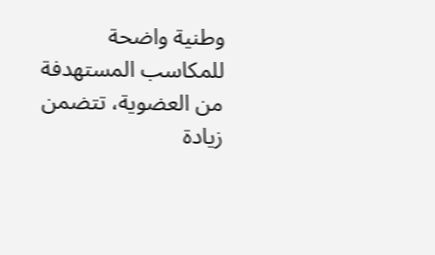وطنية واضحة للمكاسب المستهدفة من العضوية، تتضمن زيادة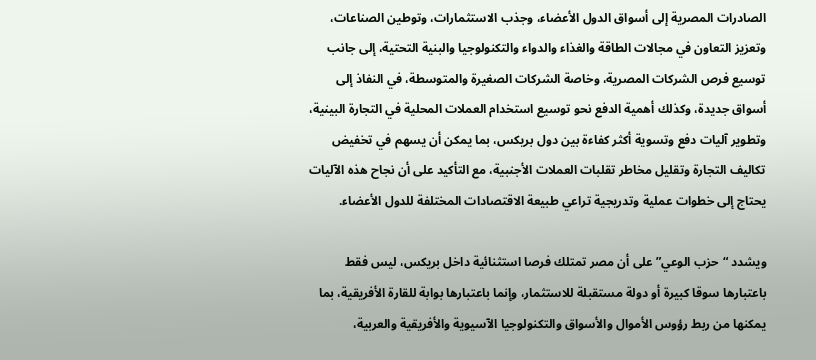الصادرات المصرية إلى أسواق الدول الأعضاء، وجذب الاستثمارات، وتوطين الصناعات، وتعزيز التعاون في مجالات الطاقة والغذاء والدواء والتكنولوجيا والبنية التحتية، إلى جانب توسيع فرص الشركات المصرية، وخاصة الشركات الصغيرة والمتوسطة، في النفاذ إلى أسواق جديدة، وكذلك أهمية الدفع نحو توسيع استخدام العملات المحلية في التجارة البينية، وتطوير آليات دفع وتسوية أكثر كفاءة بين دول بريكس، بما يمكن أن يسهم في تخفيض تكاليف التجارة وتقليل مخاطر تقلبات العملات الأجنبية، مع التأكيد على أن نجاح هذه الآليات يحتاج إلى خطوات عملية وتدريجية تراعي طبيعة الاقتصادات المختلفة للدول الأعضاء.

ويشدد “حزب الوعي” على أن مصر تمتلك فرصا استثنائية داخل بريكس، ليس فقط باعتبارها سوقا كبيرة أو دولة مستقبلة للاستثمار، وإنما باعتبارها بوابة للقارة الأفريقية، بما يمكنها من ربط رؤوس الأموال والأسواق والتكنولوجيا الآسيوية والأفريقية والعربية،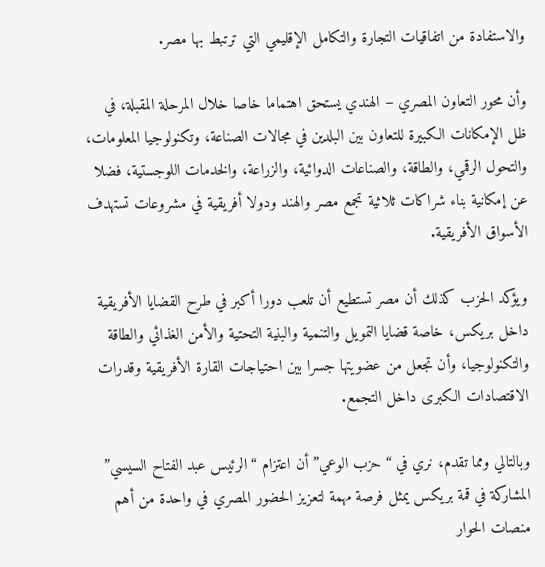والاستفادة من اتفاقيات التجارة والتكامل الإقليمي التي ترتبط بها مصر.

وأن محور التعاون المصري – الهندي يستحق اهتماما خاصا خلال المرحلة المقبلة، في ظل الإمكانات الكبيرة للتعاون بين البلدين في مجالات الصناعة، وتكنولوجيا المعلومات، والتحول الرقمي، والطاقة، والصناعات الدوائية، والزراعة، والخدمات اللوجستية، فضلا عن إمكانية بناء شراكات ثلاثية تجمع مصر والهند ودولا أفريقية في مشروعات تستهدف الأسواق الأفريقية.

ويؤكد الحزب كذلك أن مصر تستطيع أن تلعب دورا أكبر في طرح القضايا الأفريقية داخل بريكس، خاصة قضايا التمويل والتنمية والبنية التحتية والأمن الغذائي والطاقة والتكنولوجيا، وأن تجعل من عضويتها جسرا بين احتياجات القارة الأفريقية وقدرات الاقتصادات الكبرى داخل التجمع.

وبالتالي ومما تقدم، نري في “حزب الوعي” أن اعتزام “الرئيس عبد الفتاح السيسي” المشاركة في قمة بريكس يمثل فرصة مهمة لتعزيز الحضور المصري في واحدة من أهم منصات الحوار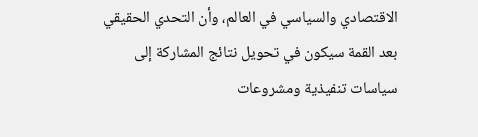الاقتصادي والسياسي في العالم، وأن التحدي الحقيقي بعد القمة سيكون في تحويل نتائج المشاركة إلى سياسات تنفيذية ومشروعات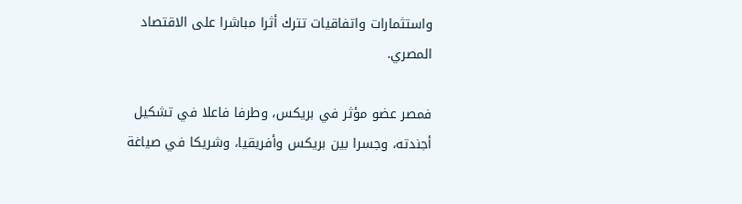واستثمارات واتفاقيات تترك أثرا مباشرا على الاقتصاد المصري.

فمصر عضو مؤثر في بريكس، وطرفا فاعلا في تشكيل أجندته، وجسرا بين بريكس وأفريقيا، وشريكا في صياغة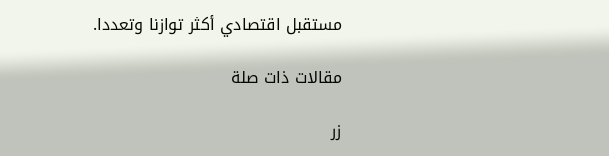مستقبل اقتصادي أكثر توازنا وتعددا.

مقالات ذات صلة

زر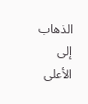الذهاب إلى الأعلى